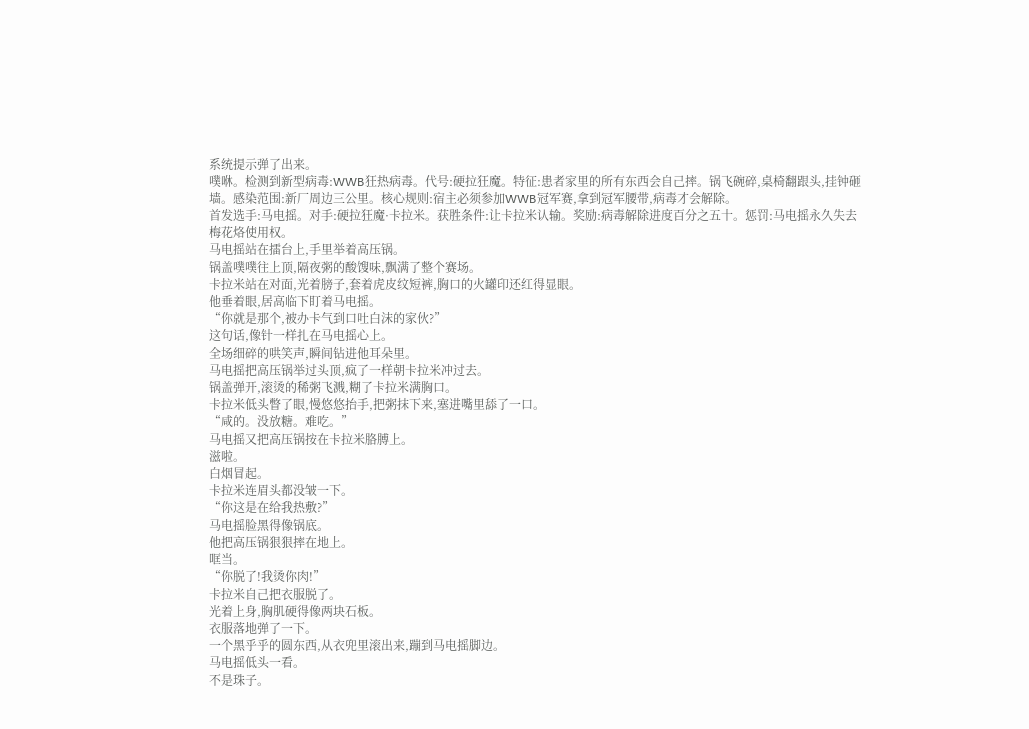系统提示弹了出来。
噗咻。检测到新型病毒:WWB狂热病毒。代号:硬拉狂魔。特征:患者家里的所有东西会自己摔。锅飞碗碎,桌椅翻跟头,挂钟砸墙。感染范围:新厂周边三公里。核心规则:宿主必须参加WWB冠军赛,拿到冠军腰带,病毒才会解除。
首发选手:马电摇。对手:硬拉狂魔·卡拉米。获胜条件:让卡拉米认输。奖励:病毒解除进度百分之五十。惩罚:马电摇永久失去梅花烙使用权。
马电摇站在擂台上,手里举着高压锅。
锅盖噗噗往上顶,隔夜粥的酸馊味,飘满了整个赛场。
卡拉米站在对面,光着膀子,套着虎皮纹短裤,胸口的火罐印还红得显眼。
他垂着眼,居高临下盯着马电摇。
“你就是那个,被办卡气到口吐白沫的家伙?”
这句话,像针一样扎在马电摇心上。
全场细碎的哄笑声,瞬间钻进他耳朵里。
马电摇把高压锅举过头顶,疯了一样朝卡拉米冲过去。
锅盖弹开,滚烫的稀粥飞溅,糊了卡拉米满胸口。
卡拉米低头瞥了眼,慢悠悠抬手,把粥抹下来,塞进嘴里舔了一口。
“咸的。没放糖。难吃。”
马电摇又把高压锅按在卡拉米胳膊上。
滋啦。
白烟冒起。
卡拉米连眉头都没皱一下。
“你这是在给我热敷?”
马电摇脸黑得像锅底。
他把高压锅狠狠摔在地上。
哐当。
“你脱了!我烫你肉!”
卡拉米自己把衣服脱了。
光着上身,胸肌硬得像两块石板。
衣服落地弹了一下。
一个黑乎乎的圆东西,从衣兜里滚出来,蹦到马电摇脚边。
马电摇低头一看。
不是珠子。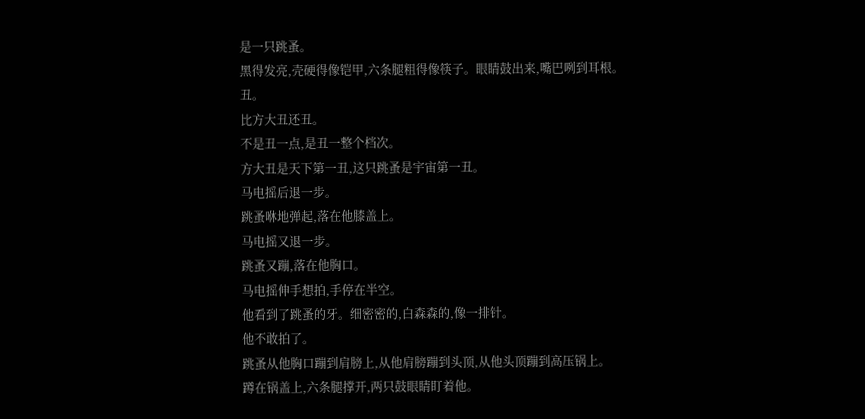是一只跳蚤。
黑得发亮,壳硬得像铠甲,六条腿粗得像筷子。眼睛鼓出来,嘴巴咧到耳根。
丑。
比方大丑还丑。
不是丑一点,是丑一整个档次。
方大丑是天下第一丑,这只跳蚤是宇宙第一丑。
马电摇后退一步。
跳蚤咻地弹起,落在他膝盖上。
马电摇又退一步。
跳蚤又蹦,落在他胸口。
马电摇伸手想拍,手停在半空。
他看到了跳蚤的牙。细密密的,白森森的,像一排针。
他不敢拍了。
跳蚤从他胸口蹦到肩膀上,从他肩膀蹦到头顶,从他头顶蹦到高压锅上。
蹲在锅盖上,六条腿撑开,两只鼓眼睛盯着他。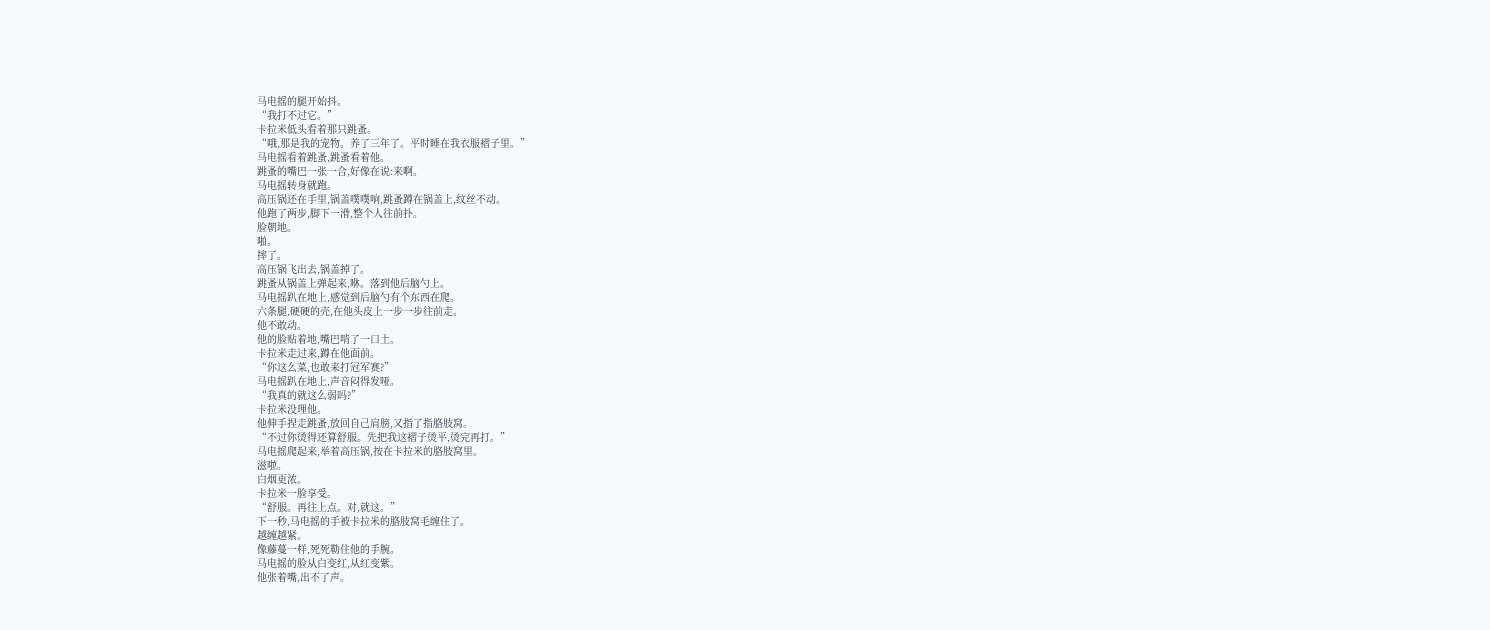马电摇的腿开始抖。
“我打不过它。”
卡拉米低头看着那只跳蚤。
“哦,那是我的宠物。养了三年了。平时睡在我衣服褶子里。”
马电摇看着跳蚤,跳蚤看着他。
跳蚤的嘴巴一张一合,好像在说:来啊。
马电摇转身就跑。
高压锅还在手里,锅盖噗噗响,跳蚤蹲在锅盖上,纹丝不动。
他跑了两步,脚下一滑,整个人往前扑。
脸朝地。
啪。
摔了。
高压锅飞出去,锅盖掉了。
跳蚤从锅盖上弹起来,咻。落到他后脑勺上。
马电摇趴在地上,感觉到后脑勺有个东西在爬。
六条腿,硬硬的壳,在他头皮上一步一步往前走。
他不敢动。
他的脸贴着地,嘴巴啃了一口土。
卡拉米走过来,蹲在他面前。
“你这么菜,也敢来打冠军赛?”
马电摇趴在地上,声音闷得发哑。
“我真的就这么弱吗?”
卡拉米没理他。
他伸手捏走跳蚤,放回自己肩膀,又指了指胳肢窝。
“不过你烫得还算舒服。先把我这褶子烫平,烫完再打。”
马电摇爬起来,举着高压锅,按在卡拉米的胳肢窝里。
滋啦。
白烟更浓。
卡拉米一脸享受。
“舒服。再往上点。对,就这。”
下一秒,马电摇的手被卡拉米的胳肢窝毛缠住了。
越缠越紧。
像藤蔓一样,死死勒住他的手腕。
马电摇的脸从白变红,从红变紫。
他张着嘴,出不了声。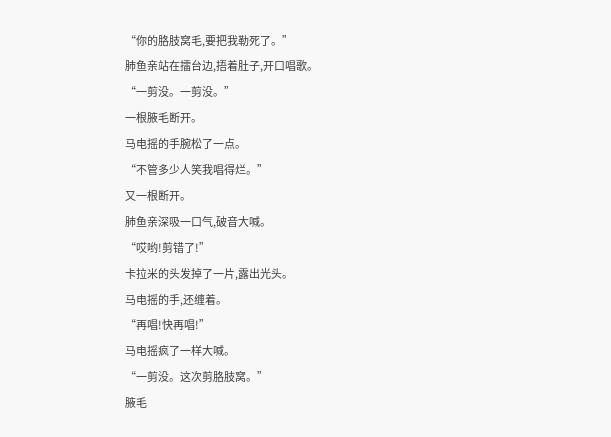“你的胳肢窝毛,要把我勒死了。”
肺鱼亲站在擂台边,捂着肚子,开口唱歌。
“一剪没。一剪没。”
一根腋毛断开。
马电摇的手腕松了一点。
“不管多少人笑我唱得烂。”
又一根断开。
肺鱼亲深吸一口气,破音大喊。
“哎哟!剪错了!”
卡拉米的头发掉了一片,露出光头。
马电摇的手,还缠着。
“再唱!快再唱!”
马电摇疯了一样大喊。
“一剪没。这次剪胳肢窝。”
腋毛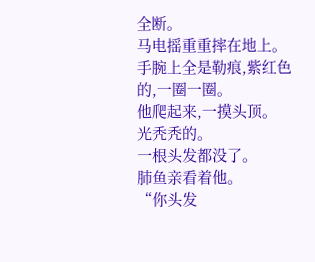全断。
马电摇重重摔在地上。
手腕上全是勒痕,紫红色的,一圈一圈。
他爬起来,一摸头顶。
光秃秃的。
一根头发都没了。
肺鱼亲看着他。
“你头发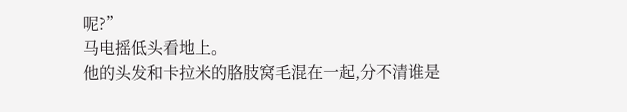呢?”
马电摇低头看地上。
他的头发和卡拉米的胳肢窝毛混在一起,分不清谁是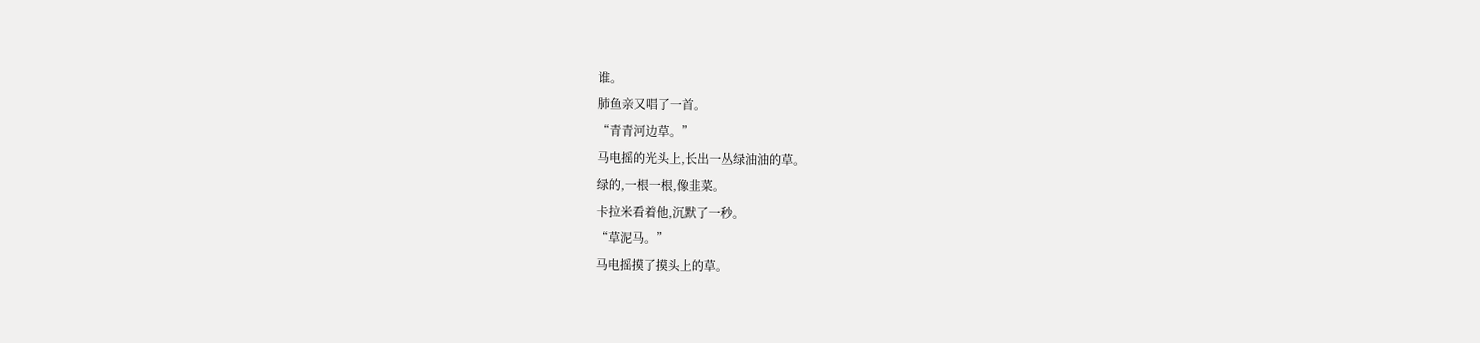谁。
肺鱼亲又唱了一首。
“青青河边草。”
马电摇的光头上,长出一丛绿油油的草。
绿的,一根一根,像韭菜。
卡拉米看着他,沉默了一秒。
“草泥马。”
马电摇摸了摸头上的草。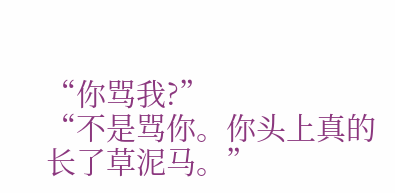“你骂我?”
“不是骂你。你头上真的长了草泥马。”